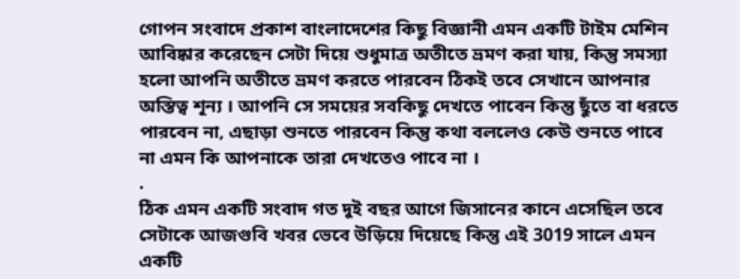গোপন সংবাদে প্রকাশ বাংলাদেশের কিছু বিজ্ঞানী এমন একটি টাইম মেশিন আবিষ্কার করেছেন সেটা দিয়ে শুধুমাত্র অতীতে ভ্রমণ করা যায়, কিন্তু সমস্যা হলো আপনি অতীতে ভ্রমণ করতে পারবেন ঠিকই তবে সেখানে আপনার অস্তিত্ব শূন্য । আপনি সে সময়ের সবকিছু দেখতে পাবেন কিন্তু ছুঁতে বা ধরতে পারবেন না, এছাড়া শুনতে পারবেন কিন্তু কথা বললেও কেউ শুনতে পাবে না এমন কি আপনাকে তারা দেখতেও পাবে না ।
.
ঠিক এমন একটি সংবাদ গত দুই বছর আগে জিসানের কানে এসেছিল তবে সেটাকে আজগুবি খবর ভেবে উড়িয়ে দিয়েছে কিন্তু এই 3019 সালে এমন একটি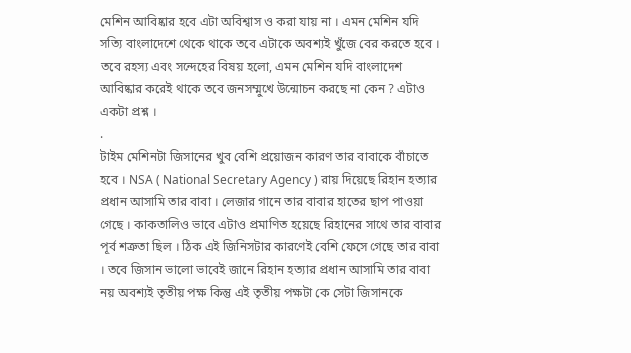মেশিন আবিষ্কার হবে এটা অবিশ্বাস ও করা যায় না । এমন মেশিন যদি সত্যি বাংলাদেশে থেকে থাকে তবে এটাকে অবশ্যই খুঁজে বের করতে হবে । তবে রহস্য এবং সন্দেহের বিষয় হলো, এমন মেশিন যদি বাংলাদেশ আবিষ্কার করেই থাকে তবে জনসম্মুখে উন্মোচন করছে না কেন ? এটাও একটা প্রশ্ন ।
.
টাইম মেশিনটা জিসানের খুব বেশি প্রয়োজন কারণ তার বাবাকে বাঁচাতে হবে । NSA ( National Secretary Agency ) রায় দিয়েছে রিহান হত্যার প্রধান আসামি তার বাবা । লেজার গানে তার বাবার হাতের ছাপ পাওয়া গেছে । কাকতালিও ভাবে এটাও প্রমাণিত হয়েছে রিহানের সাথে তার বাবার পূর্ব শত্রুতা ছিল । ঠিক এই জিনিসটার কারণেই বেশি ফেসে গেছে তার বাবা । তবে জিসান ভালো ভাবেই জানে রিহান হত্যার প্রধান আসামি তার বাবা নয় অবশ্যই তৃতীয় পক্ষ কিন্তু এই তৃতীয় পক্ষটা কে সেটা জিসানকে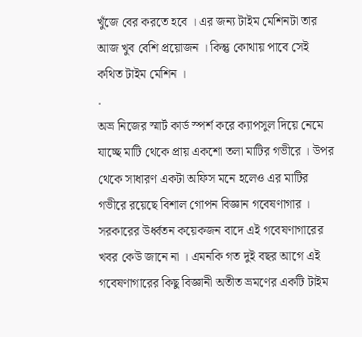খুঁজে বের করতে হবে । এর জন্য টাইম মেশিনটা তার আজ খুব বেশি প্রয়োজন । কিন্তু কোথায় পাবে সেই কথিত টাইম মেশিন ।
.
অভ্র নিজের স্মার্ট কার্ড স্পর্শ করে ক্যাপসুল দিয়ে নেমে যাচ্ছে মাটি থেকে প্রায় একশো তলা মাটির গভীরে । উপর থেকে সাধারণ একটা অফিস মনে হলেও এর মাটির গভীরে রয়েছে বিশাল গোপন বিজ্ঞান গবেষণাগার । সরকারের উর্ধ্বতন কয়েকজন বাদে এই গবেষণাগারের খবর কেউ জানে না । এমনকি গত দুই বছর আগে এই গবেষণাগারের কিছু বিজ্ঞানী অতীত ভ্রমণের একটি টাইম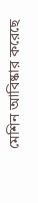মেশিন আবিষ্কার করেছে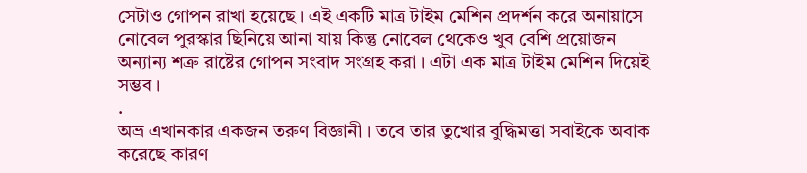সেটাও গোপন রাখা হয়েছে । এই একটি মাত্র টাইম মেশিন প্রদর্শন করে অনায়াসে নোবেল পুরস্কার ছিনিয়ে আনা যায় কিন্তু নোবেল থেকেও খুব বেশি প্রয়োজন অন্যান্য শত্রু রাষ্টের গোপন সংবাদ সংগ্রহ করা । এটা এক মাত্র টাইম মেশিন দিয়েই সম্ভব ।
.
অভ্র এখানকার একজন তরুণ বিজ্ঞানী । তবে তার তুখোর বুদ্ধিমত্তা সবাইকে অবাক করেছে কারণ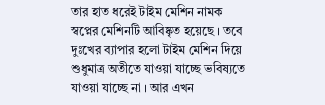তার হাত ধরেই টাইম মেশিন নামক স্বপ্নের মেশিনটি আবিষ্কৃত হয়েছে । তবে দুঃখের ব্যাপার হলো টাইম মেশিন দিয়ে শুধুমাত্র অতীতে যাওয়া যাচ্ছে ভবিষ্যতে যাওয়া যাচ্ছে না । আর এখন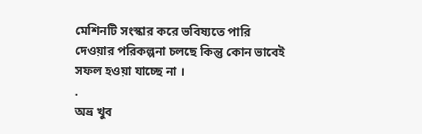মেশিনটি সংস্কার করে ভবিষ্যতে পারি দেওয়ার পরিকল্পনা চলছে কিন্তু কোন ভাবেই সফল হওয়া যাচ্ছে না ।
.
অভ্র খুব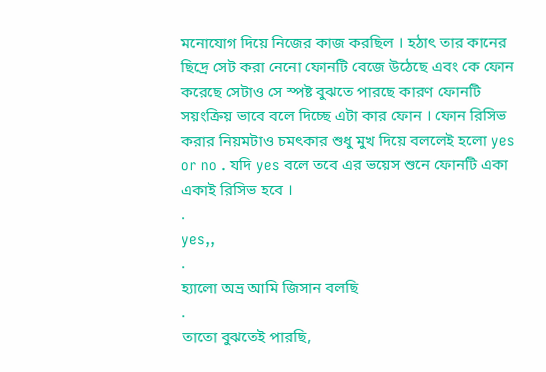মনোযোগ দিয়ে নিজের কাজ করছিল । হঠাৎ তার কানের ছিদ্রে সেট করা নেনো ফোনটি বেজে উঠেছে এবং কে ফোন করেছে সেটাও সে স্পষ্ট বুঝতে পারছে কারণ ফোনটি সয়ংক্রিয় ভাবে বলে দিচ্ছে এটা কার ফোন । ফোন রিসিভ করার নিয়মটাও চমৎকার শুধু মুখ দিয়ে বললেই হলো yes or no . যদি yes বলে তবে এর ভয়েস শুনে ফোনটি একা একাই রিসিভ হবে ।
.
yes,,
.
হ্যালো অভ্র আমি জিসান বলছি
.
তাতো বুঝতেই পারছি,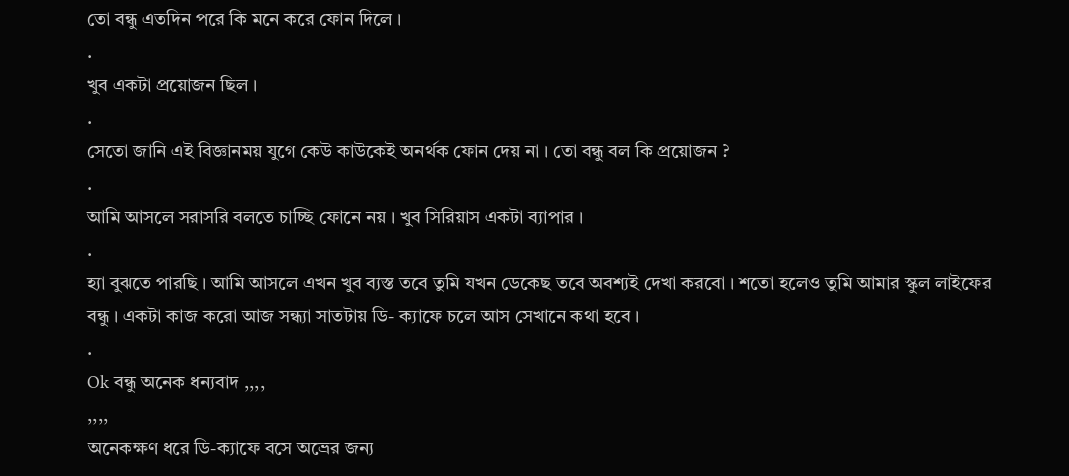তো বন্ধু এতদিন পরে কি মনে করে ফোন দিলে ।
.
খুব একটা প্রয়োজন ছিল ।
.
সেতো জানি এই বিজ্ঞানময় যুগে কেউ কাউকেই অনর্থক ফোন দেয় না । তো বন্ধু বল কি প্রয়োজন ?
.
আমি আসলে সরাসরি বলতে চাচ্ছি ফোনে নয় । খুব সিরিয়াস একটা ব্যাপার ।
.
হ্যা বুঝতে পারছি । আমি আসলে এখন খুব ব্যস্ত তবে তুমি যখন ডেকেছ তবে অবশ্যই দেখা করবো । শতো হলেও তুমি আমার স্কুল লাইফের বন্ধু । একটা কাজ করো আজ সন্ধ্যা সাতটায় ডি- ক্যাফে চলে আস সেখানে কথা হবে ।
.
Ok বন্ধু অনেক ধন্যবাদ ,,,,
,,,,
অনেকক্ষণ ধরে ডি-ক্যাফে বসে অভ্রের জন্য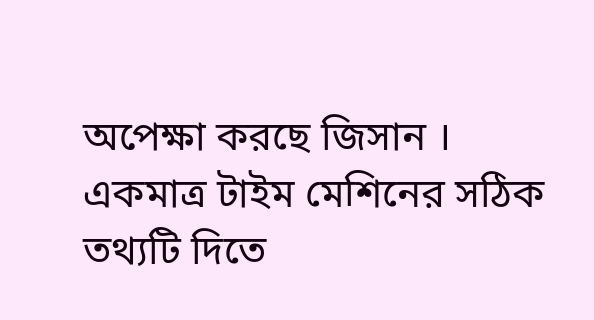অপেক্ষা করছে জিসান । একমাত্র টাইম মেশিনের সঠিক তথ্যটি দিতে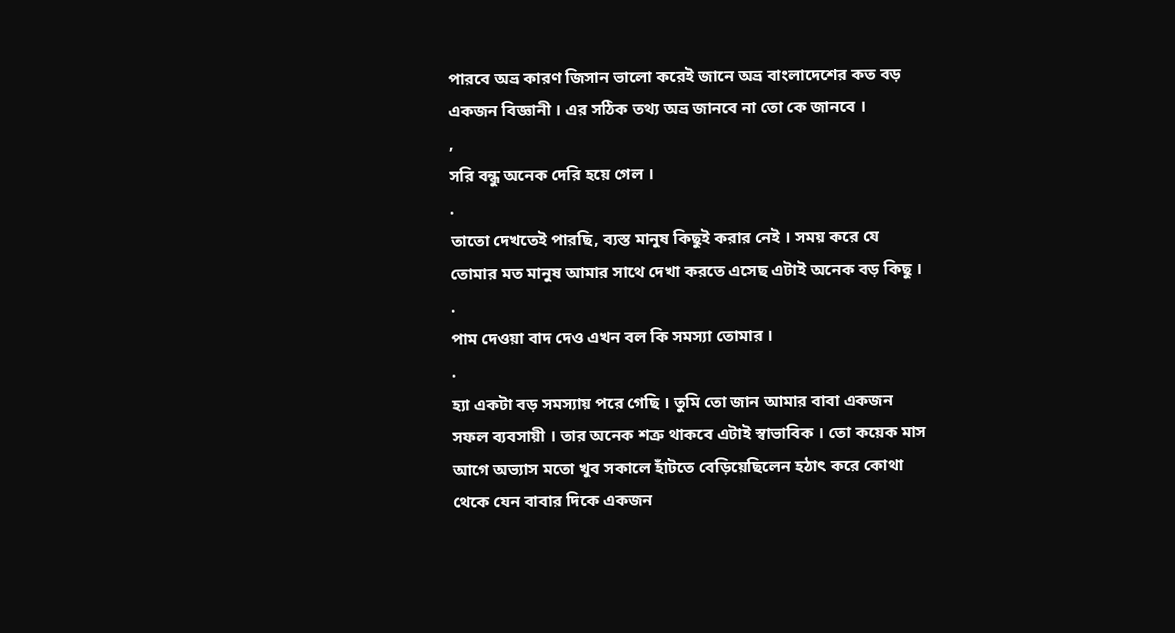পারবে অভ্র কারণ জিসান ভালো করেই জানে অভ্র বাংলাদেশের কত বড় একজন বিজ্ঞানী । এর সঠিক তথ্য অভ্র জানবে না তো কে জানবে ।
,
সরি বন্ধু অনেক দেরি হয়ে গেল ।
.
তাতো দেখতেই পারছি, ব্যস্ত মানুষ কিছুই করার নেই । সময় করে যে তোমার মত মানুষ আমার সাথে দেখা করতে এসেছ এটাই অনেক বড় কিছু ।
.
পাম দেওয়া বাদ দেও এখন বল কি সমস্যা তোমার ।
.
হ্যা একটা বড় সমস্যায় পরে গেছি । তুমি তো জান আমার বাবা একজন সফল ব্যবসায়ী । তার অনেক শত্রু থাকবে এটাই স্বাভাবিক । তো কয়েক মাস আগে অভ্যাস মতো খুব সকালে হাঁটতে বেড়িয়েছিলেন হঠাৎ করে কোথা থেকে যেন বাবার দিকে একজন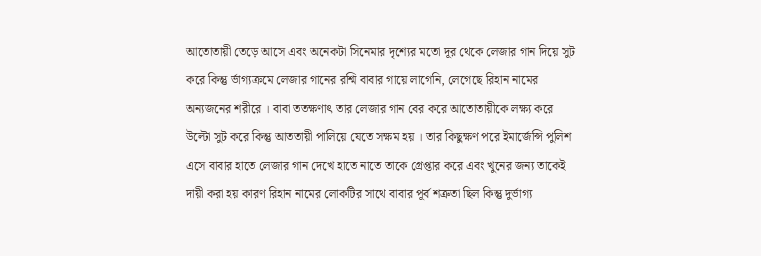আতোতায়ী তেড়ে আসে এবং অনেকটা সিনেমার দৃশ্যের মতো দূর থেকে লেজার গান দিয়ে সুট করে কিন্তু র্ভাগ্যক্রমে লেজার গানের রশ্মি বাবার গায়ে লাগেনি, লেগেছে রিহান নামের অন্যজনের শরীরে । বাবা ততক্ষণাৎ তার লেজার গান বের করে আতোতায়ীকে লক্ষ্য করে উল্টো সুট করে কিন্তু আততায়ী পালিয়ে যেতে সক্ষম হয় । তার কিছুক্ষণ পরে ইমার্জেন্সি পুলিশ এসে বাবার হাতে লেজার গান দেখে হাতে নাতে তাকে গ্রেপ্তার করে এবং খুনের জন্য তাকেই দায়ী করা হয় কারণ রিহান নামের লোকটির সাথে বাবার পূর্ব শত্রুতা ছিল কিন্তু দুর্ভাগ্য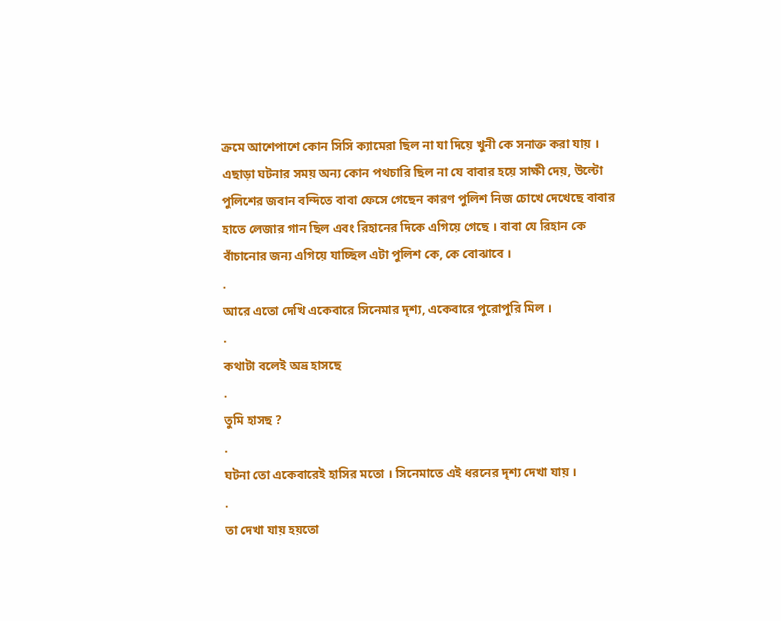ক্রমে আশেপাশে কোন সিসি ক্যামেরা ছিল না যা দিয়ে খুনী কে সনাক্ত করা যায় । এছাড়া ঘটনার সময় অন্য কোন পথচারি ছিল না যে বাবার হয়ে সাক্ষী দেয়, উল্টো পুলিশের জবান বন্দিতে বাবা ফেসে গেছেন কারণ পুলিশ নিজ চোখে দেখেছে বাবার হাতে লেজার গান ছিল এবং রিহানের দিকে এগিয়ে গেছে । বাবা যে রিহান কে বাঁচানোর জন্য এগিয়ে যাচ্ছিল এটা পুলিশ কে, কে বোঝাবে ।
.
আরে এতো দেখি একেবারে সিনেমার দৃশ্য, একেবারে পুরোপুরি মিল ।
.
কথাটা বলেই অভ্র হাসছে
.
তুমি হাসছ ?
.
ঘটনা তো একেবারেই হাসির মতো । সিনেমাতে এই ধরনের দৃশ্য দেখা যায় ।
.
তা দেখা যায় হয়তো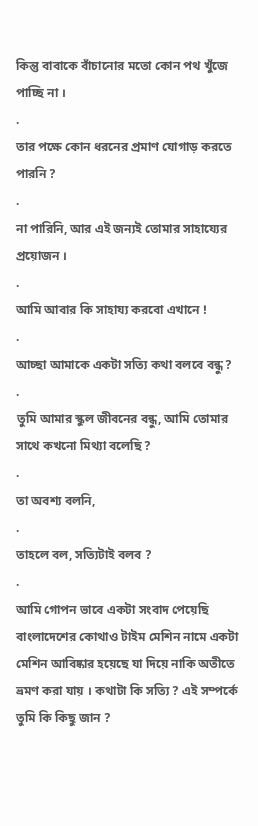কিন্তু বাবাকে বাঁচানোর মতো কোন পথ খুঁজে পাচ্ছি না ।
.
তার পক্ষে কোন ধরনের প্রমাণ যোগাড় করতে পারনি ?
.
না পারিনি, আর এই জন্যই তোমার সাহায্যের প্রয়োজন ।
.
আমি আবার কি সাহায্য করবো এখানে !
.
আচ্ছা আমাকে একটা সত্যি কথা বলবে বন্ধু ?
.
তুমি আমার স্কুল জীবনের বন্ধু, আমি তোমার সাথে কখনো মিথ্যা বলেছি ?
.
তা অবশ্য বলনি,
.
তাহলে বল, সত্যিটাই বলব ?
.
আমি গোপন ভাবে একটা সংবাদ পেয়েছি বাংলাদেশের কোথাও টাইম মেশিন নামে একটা মেশিন আবিষ্কার হয়েছে যা দিয়ে নাকি অতীতে ভ্রমণ করা যায় । কথাটা কি সত্যি ? এই সম্পর্কে তুমি কি কিছু জান ?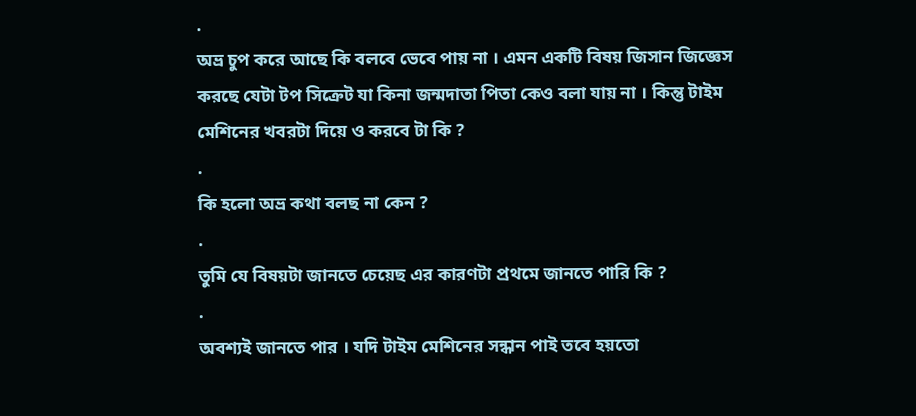.
অভ্র চুপ করে আছে কি বলবে ভেবে পায় না । এমন একটি বিষয় জিসান জিজ্ঞেস করছে যেটা টপ সিক্রেট যা কিনা জন্মদাতা পিতা কেও বলা যায় না । কিন্তু টাইম মেশিনের খবরটা দিয়ে ও করবে টা কি ?
.
কি হলো অভ্র কথা বলছ না কেন ?
.
তুমি যে বিষয়টা জানতে চেয়েছ এর কারণটা প্রথমে জানতে পারি কি ?
.
অবশ্যই জানতে পার । যদি টাইম মেশিনের সন্ধান পাই তবে হয়তো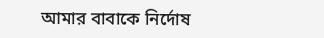আমার বাবাকে নির্দোষ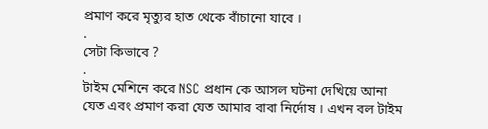প্রমাণ করে মৃত্যুর হাত থেকে বাঁচানো যাবে ।
.
সেটা কিভাবে ?
.
টাইম মেশিনে করে NSC প্রধান কে আসল ঘটনা দেখিয়ে আনা যেত এবং প্রমাণ করা যেত আমার বাবা নির্দোষ । এখন বল টাইম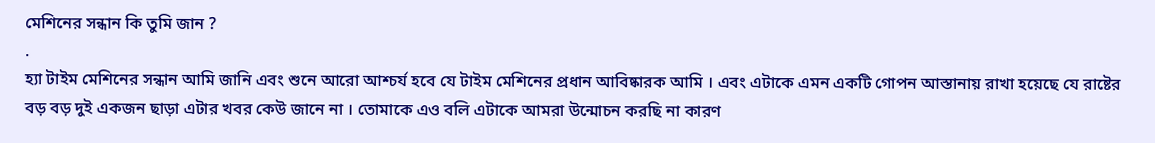মেশিনের সন্ধান কি তুমি জান ?
.
হ্যা টাইম মেশিনের সন্ধান আমি জানি এবং শুনে আরো আশ্চর্য হবে যে টাইম মেশিনের প্রধান আবিষ্কারক আমি । এবং এটাকে এমন একটি গোপন আস্তানায় রাখা হয়েছে যে রাষ্টের বড় বড় দুই একজন ছাড়া এটার খবর কেউ জানে না । তোমাকে এও বলি এটাকে আমরা উন্মোচন করছি না কারণ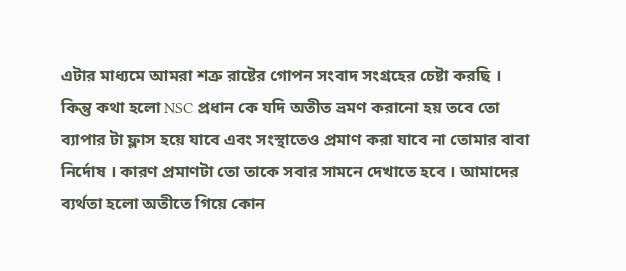এটার মাধ্যমে আমরা শত্রু রাষ্টের গোপন সংবাদ সংগ্রহের চেষ্টা করছি । কিন্তু কথা হলো NSC প্রধান কে যদি অতীত ভ্রমণ করানো হয় তবে তো ব্যাপার টা ফ্লাস হয়ে যাবে এবং সংস্থাতেও প্রমাণ করা যাবে না তোমার বাবা নির্দোষ । কারণ প্রমাণটা তো তাকে সবার সামনে দেখাতে হবে । আমাদের ব্যর্থতা হলো অতীতে গিয়ে কোন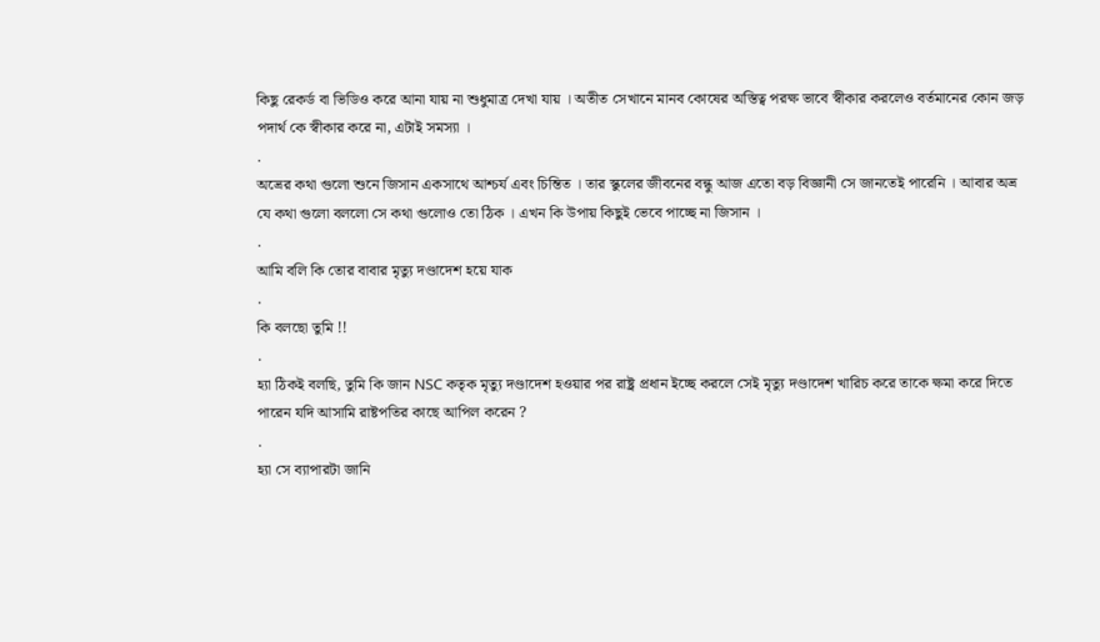কিছু রেকর্ড বা ভিডিও করে আনা যায় না শুধুমাত্র দেখা যায় । অতীত সেখানে মানব কোষের অস্তিত্ব পরক্ষ ভাবে স্বীকার করলেও বর্তমানের কোন জড় পদার্থ কে স্বীকার করে না, এটাই সমস্যা ।
.
অভ্রের কথা গুলো শুনে জিসান একসাথে আশ্চর্য এবং চিন্তিত । তার স্কুলের জীবনের বন্ধু আজ এতো বড় বিজ্ঞানী সে জানতেই পারেনি । আবার অভ্র যে কথা গুলো বললো সে কথা গুলোও তো ঠিক । এখন কি উপায় কিছুই ভেবে পাচ্ছে না জিসান ।
.
আমি বলি কি তোর বাবার মৃত্যু দণ্ডাদেশ হয়ে যাক
.
কি বলছো তুমি !!
.
হ্যা ঠিকই বলছি, তুমি কি জান NSC কতৃক মৃত্যু দণ্ডাদেশ হওয়ার পর রাষ্ট্র প্রধান ইচ্ছে করলে সেই মৃত্যু দণ্ডাদেশ খারিচ করে তাকে ক্ষমা করে দিতে পারেন যদি আসামি রাষ্টপতির কাছে আপিল করেন ?
.
হ্যা সে ব্যাপারটা জানি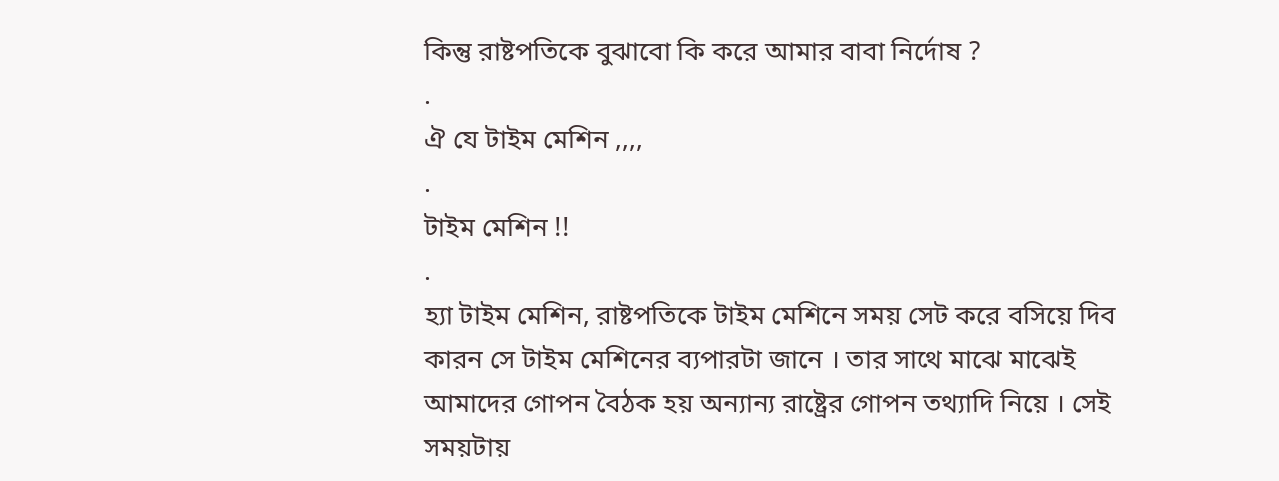কিন্তু রাষ্টপতিকে বুঝাবো কি করে আমার বাবা নির্দোষ ?
.
ঐ যে টাইম মেশিন ,,,,
.
টাইম মেশিন !!
.
হ্যা টাইম মেশিন, রাষ্টপতিকে টাইম মেশিনে সময় সেট করে বসিয়ে দিব কারন সে টাইম মেশিনের ব্যপারটা জানে । তার সাথে মাঝে মাঝেই আমাদের গোপন বৈঠক হয় অন্যান্য রাষ্ট্রের গোপন তথ্যাদি নিয়ে । সেই সময়টায়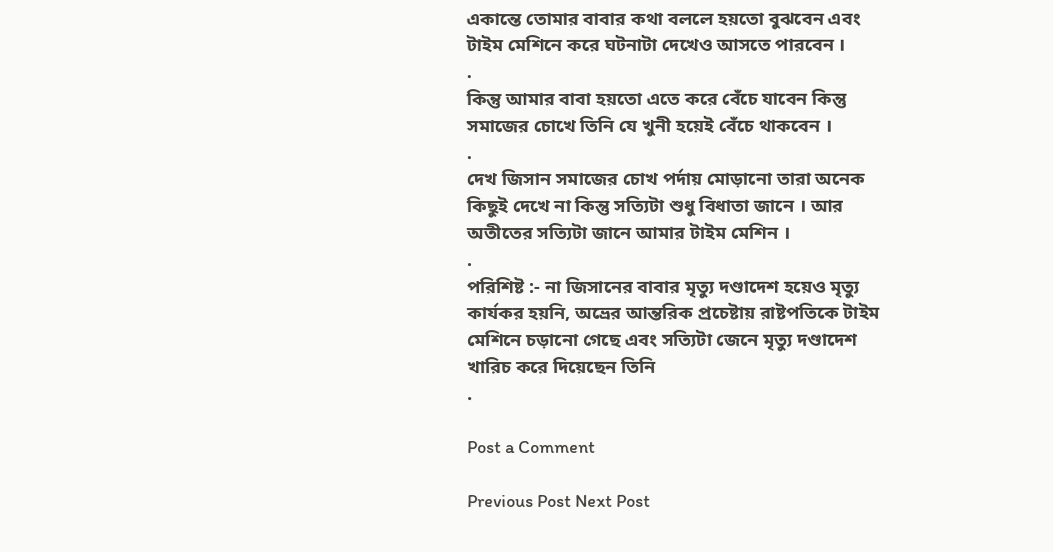একান্তে তোমার বাবার কথা বললে হয়তো বুঝবেন এবং টাইম মেশিনে করে ঘটনাটা দেখেও আসতে পারবেন ।
.
কিন্তু আমার বাবা হয়তো এতে করে বেঁচে যাবেন কিন্তু সমাজের চোখে তিনি যে খুনী হয়েই বেঁচে থাকবেন ।
.
দেখ জিসান সমাজের চোখ পর্দায় মোড়ানো তারা অনেক কিছুই দেখে না কিন্তু সত্যিটা শুধু বিধাতা জানে । আর অতীতের সত্যিটা জানে আমার টাইম মেশিন ।
.
পরিশিষ্ট :- না জিসানের বাবার মৃত্যু দণ্ডাদেশ হয়েও মৃত্যু কার্যকর হয়নি, অভ্রের আন্তরিক প্রচেষ্টায় রাষ্টপতিকে টাইম মেশিনে চড়ানো গেছে এবং সত্যিটা জেনে মৃত্যু দণ্ডাদেশ খারিচ করে দিয়েছেন তিনি
.

Post a Comment

Previous Post Next Post